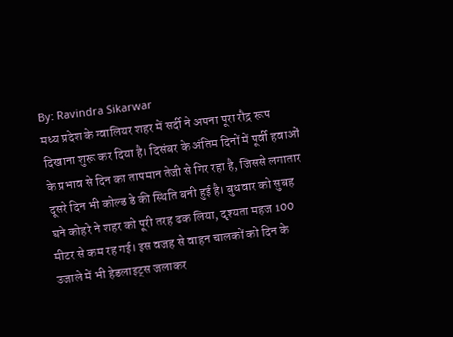By: Ravindra Sikarwar
मध्य प्रदेश के ग्वालियर शहर में सर्दी ने अपना पूरा रौद्र रूप दिखाना शुरू कर दिया है। दिसंबर के अंतिम दिनों में पूर्वी हवाओं के प्रभाव से दिन का तापमान तेजी से गिर रहा है, जिससे लगातार दूसरे दिन भी कोल्ड डे की स्थिति बनी हुई है। बुधवार को सुबह घने कोहरे ने शहर को पूरी तरह ढक लिया, दृश्यता महज 100 मीटर से कम रह गई। इस वजह से वाहन चालकों को दिन के उजाले में भी हेडलाइट्स जलाकर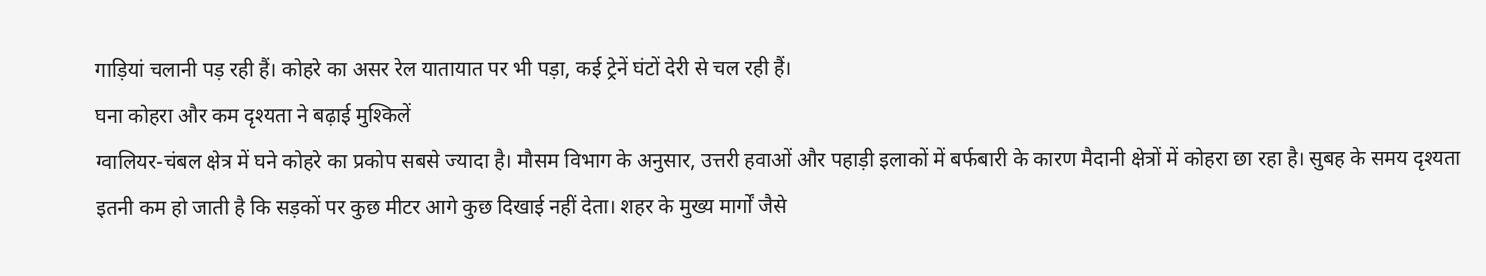गाड़ियां चलानी पड़ रही हैं। कोहरे का असर रेल यातायात पर भी पड़ा, कई ट्रेनें घंटों देरी से चल रही हैं।
घना कोहरा और कम दृश्यता ने बढ़ाई मुश्किलें
ग्वालियर-चंबल क्षेत्र में घने कोहरे का प्रकोप सबसे ज्यादा है। मौसम विभाग के अनुसार, उत्तरी हवाओं और पहाड़ी इलाकों में बर्फबारी के कारण मैदानी क्षेत्रों में कोहरा छा रहा है। सुबह के समय दृश्यता इतनी कम हो जाती है कि सड़कों पर कुछ मीटर आगे कुछ दिखाई नहीं देता। शहर के मुख्य मार्गों जैसे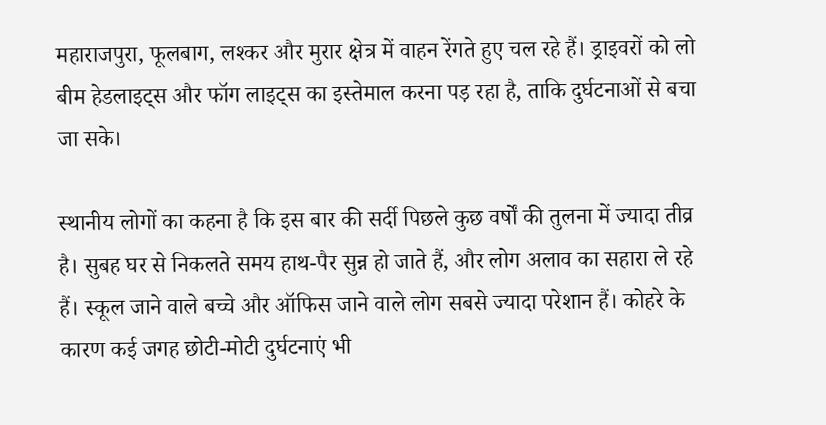महाराजपुरा, फूलबाग, लश्कर और मुरार क्षेत्र में वाहन रेंगते हुए चल रहे हैं। ड्राइवरों को लो बीम हेडलाइट्स और फॉग लाइट्स का इस्तेमाल करना पड़ रहा है, ताकि दुर्घटनाओं से बचा जा सके।

स्थानीय लोगों का कहना है कि इस बार की सर्दी पिछले कुछ वर्षों की तुलना में ज्यादा तीव्र है। सुबह घर से निकलते समय हाथ-पैर सुन्न हो जाते हैं, और लोग अलाव का सहारा ले रहे हैं। स्कूल जाने वाले बच्चे और ऑफिस जाने वाले लोग सबसे ज्यादा परेशान हैं। कोहरे के कारण कई जगह छोटी-मोटी दुर्घटनाएं भी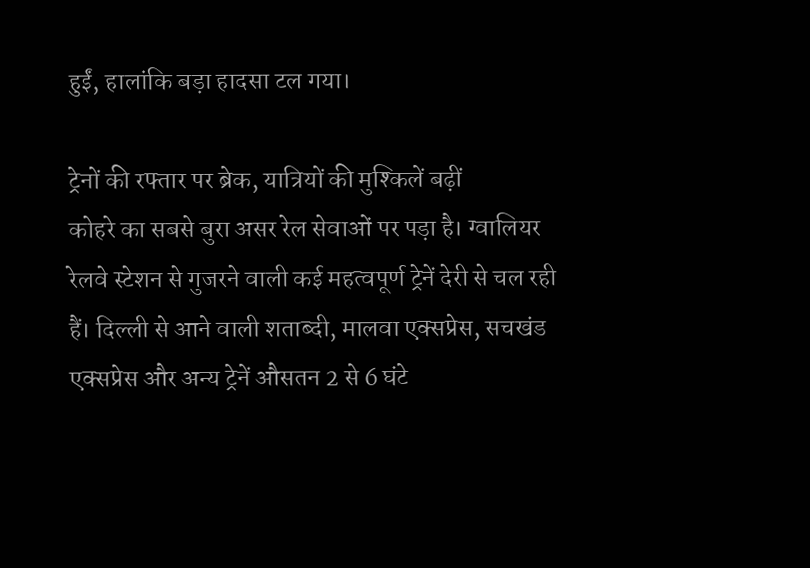हुईं, हालांकि बड़ा हादसा टल गया।

ट्रेनों की रफ्तार पर ब्रेक, यात्रियों की मुश्किलें बढ़ीं
कोहरे का सबसे बुरा असर रेल सेवाओं पर पड़ा है। ग्वालियर रेलवे स्टेशन से गुजरने वाली कई महत्वपूर्ण ट्रेनें देरी से चल रही हैं। दिल्ली से आने वाली शताब्दी, मालवा एक्सप्रेस, सचखंड एक्सप्रेस और अन्य ट्रेनें औसतन 2 से 6 घंटे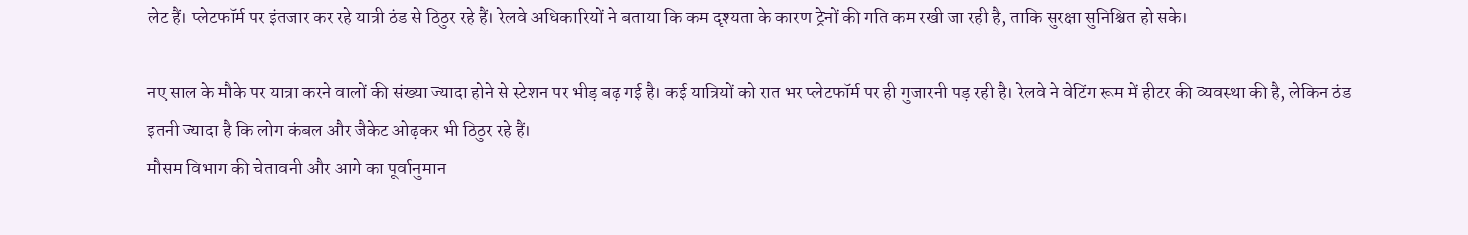लेट हैं। प्लेटफॉर्म पर इंतजार कर रहे यात्री ठंड से ठिठुर रहे हैं। रेलवे अधिकारियों ने बताया कि कम दृश्यता के कारण ट्रेनों की गति कम रखी जा रही है, ताकि सुरक्षा सुनिश्चित हो सके।

नए साल के मौके पर यात्रा करने वालों की संख्या ज्यादा होने से स्टेशन पर भीड़ बढ़ गई है। कई यात्रियों को रात भर प्लेटफॉर्म पर ही गुजारनी पड़ रही है। रेलवे ने वेटिंग रूम में हीटर की व्यवस्था की है, लेकिन ठंड इतनी ज्यादा है कि लोग कंबल और जैकेट ओढ़कर भी ठिठुर रहे हैं।
मौसम विभाग की चेतावनी और आगे का पूर्वानुमान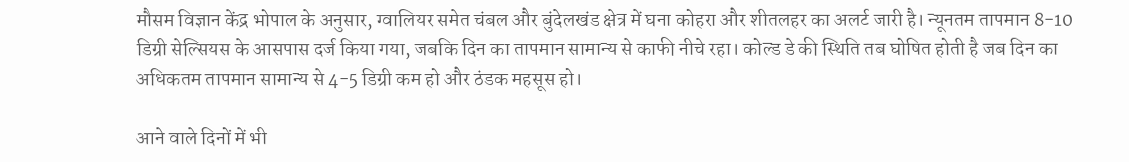मौसम विज्ञान केंद्र भोपाल के अनुसार, ग्वालियर समेत चंबल और बुंदेलखंड क्षेत्र में घना कोहरा और शीतलहर का अलर्ट जारी है। न्यूनतम तापमान 8-10 डिग्री सेल्सियस के आसपास दर्ज किया गया, जबकि दिन का तापमान सामान्य से काफी नीचे रहा। कोल्ड डे की स्थिति तब घोषित होती है जब दिन का अधिकतम तापमान सामान्य से 4-5 डिग्री कम हो और ठंडक महसूस हो।

आने वाले दिनों में भी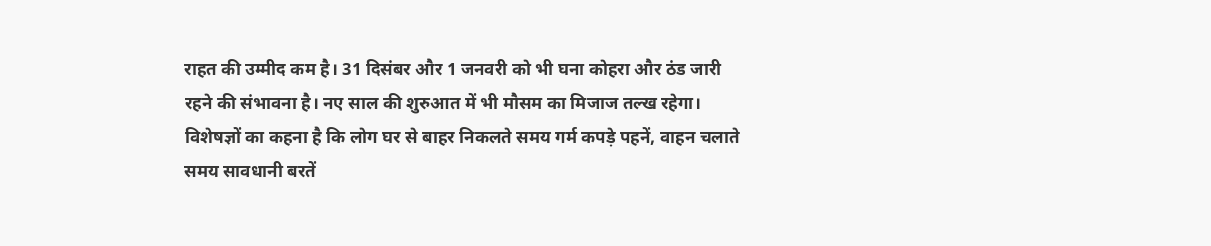राहत की उम्मीद कम है। 31 दिसंबर और 1 जनवरी को भी घना कोहरा और ठंड जारी रहने की संभावना है। नए साल की शुरुआत में भी मौसम का मिजाज तल्ख रहेगा। विशेषज्ञों का कहना है कि लोग घर से बाहर निकलते समय गर्म कपड़े पहनें, वाहन चलाते समय सावधानी बरतें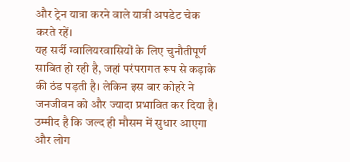और ट्रेन यात्रा करने वाले यात्री अपडेट चेक करते रहें।
यह सर्दी ग्वालियरवासियों के लिए चुनौतीपूर्ण साबित हो रही है, जहां परंपरागत रूप से कड़ाके की ठंड पड़ती है। लेकिन इस बार कोहरे ने जनजीवन को और ज्यादा प्रभावित कर दिया है। उम्मीद है कि जल्द ही मौसम में सुधार आएगा और लोग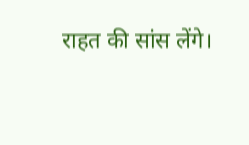राहत की सांस लेंगे।